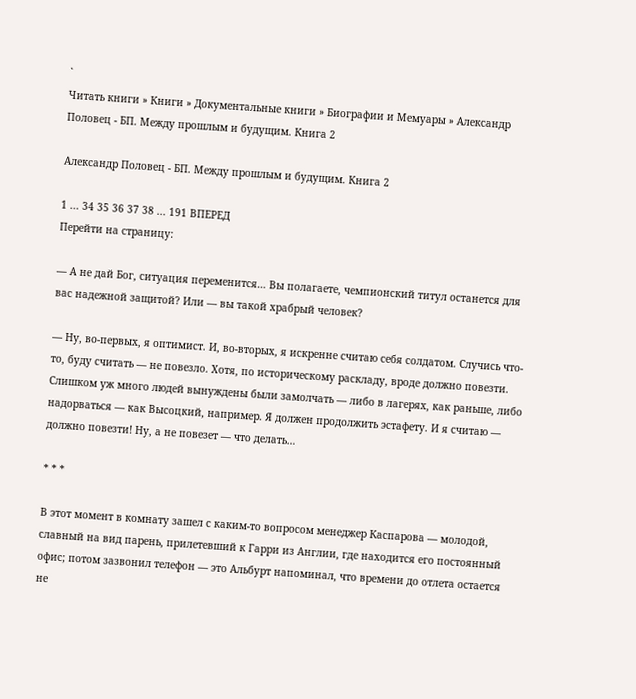`
Читать книги » Книги » Документальные книги » Биографии и Мемуары » Александр Половец - БП. Между прошлым и будущим. Книга 2

Александр Половец - БП. Между прошлым и будущим. Книга 2

1 ... 34 35 36 37 38 ... 191 ВПЕРЕД
Перейти на страницу:

— А не дай Бог, ситуация переменится… Вы полагаете, чемпионский титул останется для вас надежной защитой? Или — вы такой храбрый человек?

— Ну, во-первых, я оптимист. И, во-вторых, я искренне считаю себя солдатом. Случись что-то, буду считать — не повезло. Хотя, по историческому раскладу, вроде должно повезти. Слишком уж много людей вынуждены были замолчать — либо в лагерях, как раньше, либо надорваться — как Высоцкий, например. Я должен продолжить эстафету. И я считаю — должно повезти! Ну, а не повезет — что делать…

* * *

В этот момент в комнату зашел с каким-то вопросом менеджер Каспарова — молодой, славный на вид парень, прилетевший к Гарри из Англии, где находится его постоянный офис; потом зазвонил телефон — это Альбурт напоминал, что времени до отлета остается не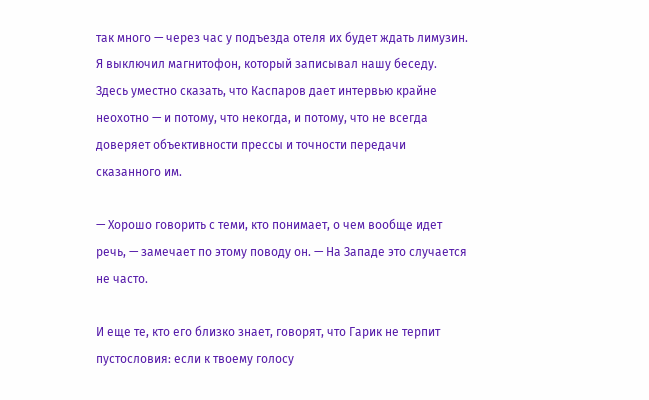так много — через час у подъезда отеля их будет ждать лимузин. Я выключил магнитофон, который записывал нашу беседу. Здесь уместно сказать, что Каспаров дает интервью крайне неохотно — и потому, что некогда, и потому, что не всегда доверяет объективности прессы и точности передачи сказанного им.

— Хорошо говорить с теми, кто понимает, о чем вообще идет речь, — замечает по этому поводу он. — На Западе это случается не часто.

И еще те, кто его близко знает, говорят, что Гарик не терпит пустословия: если к твоему голосу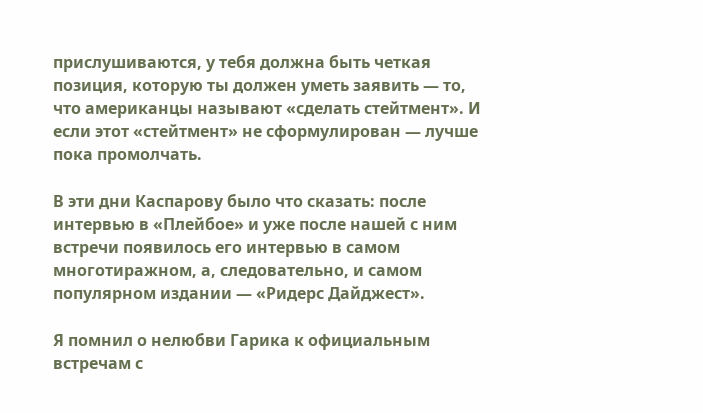прислушиваются, у тебя должна быть четкая позиция, которую ты должен уметь заявить — то, что американцы называют «сделать стейтмент». И если этот «стейтмент» не сформулирован — лучше пока промолчать.

В эти дни Каспарову было что сказать: после интервью в «Плейбое» и уже после нашей с ним встречи появилось его интервью в самом многотиражном, а, следовательно, и самом популярном издании — «Ридерс Дайджест».

Я помнил о нелюбви Гарика к официальным встречам с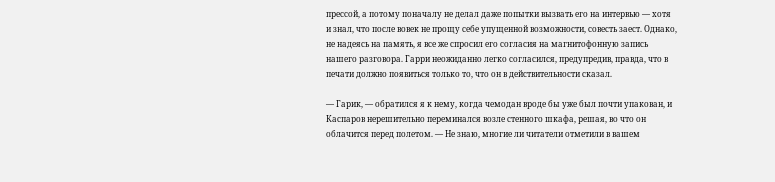прессой, а потому поначалу не делал даже попытки вызвать его на интервью — хотя и знал, что после вовек не прощу себе упущенной возможности, совесть заест. Однако, не надеясь на память, я все же спросил его согласия на магнитофонную запись нашего разговора. Гарри неожиданно легко согласился, предупредив, правда, что в печати должно появиться только то, что он в действительности сказал.

— Гарик, — обратился я к нему, когда чемодан вроде бы уже был почти упакован, и Каспаров нерешительно переминался возле стенного шкафа, решая, во что он облачится перед полетом. — Не знаю, многие ли читатели отметили в вашем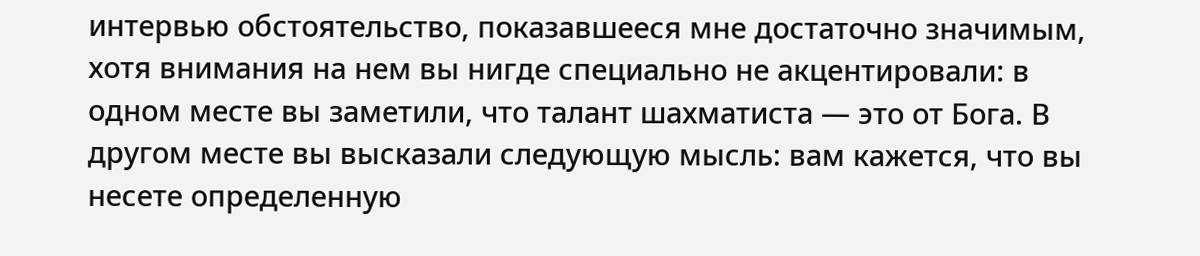интервью обстоятельство, показавшееся мне достаточно значимым, хотя внимания на нем вы нигде специально не акцентировали: в одном месте вы заметили, что талант шахматиста — это от Бога. В другом месте вы высказали следующую мысль: вам кажется, что вы несете определенную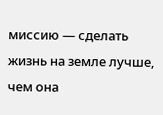миссию — сделать жизнь на земле лучше, чем она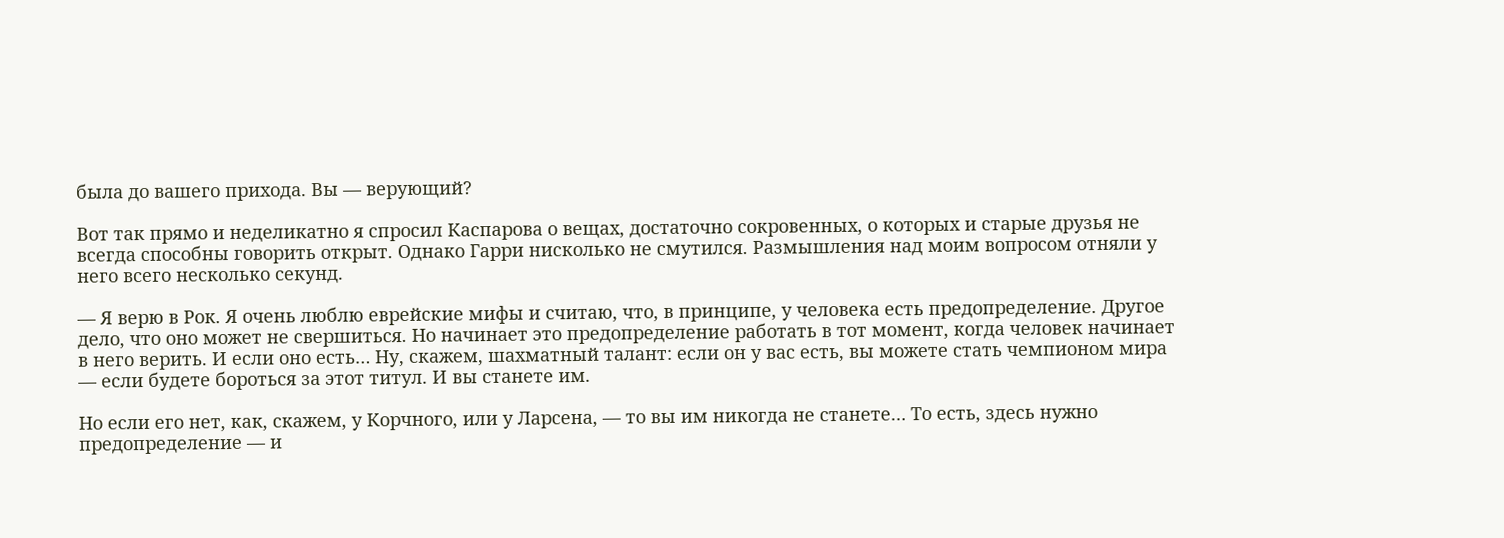была до вашего прихода. Вы — верующий?

Вот так прямо и неделикатно я спросил Каспарова о вещах, достаточно сокровенных, о которых и старые друзья не всегда способны говорить открыт. Однако Гарри нисколько не смутился. Размышления над моим вопросом отняли у него всего несколько секунд.

— Я верю в Рок. Я очень люблю еврейские мифы и считаю, что, в принципе, у человека есть предопределение. Другое дело, что оно может не свершиться. Но начинает это предопределение работать в тот момент, когда человек начинает в него верить. И если оно есть… Ну, скажем, шахматный талант: если он у вас есть, вы можете стать чемпионом мира — если будете бороться за этот титул. И вы станете им.

Но если его нет, как, скажем, у Корчного, или у Ларсена, — то вы им никогда не станете… То есть, здесь нужно предопределение — и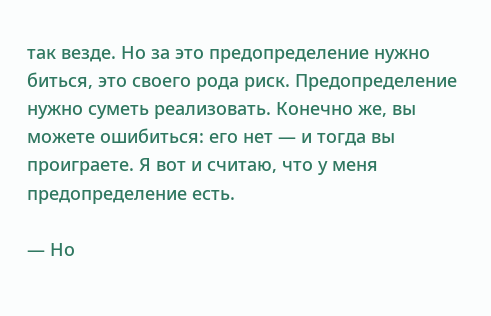так везде. Но за это предопределение нужно биться, это своего рода риск. Предопределение нужно суметь реализовать. Конечно же, вы можете ошибиться: его нет — и тогда вы проиграете. Я вот и считаю, что у меня предопределение есть.

— Но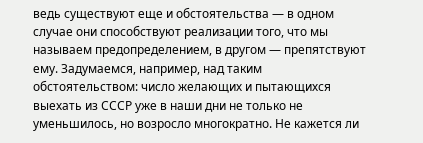ведь существуют еще и обстоятельства — в одном случае они способствуют реализации того, что мы называем предопределением, в другом — препятствуют ему. Задумаемся, например, над таким обстоятельством: число желающих и пытающихся выехать из СССР уже в наши дни не только не уменьшилось, но возросло многократно. Не кажется ли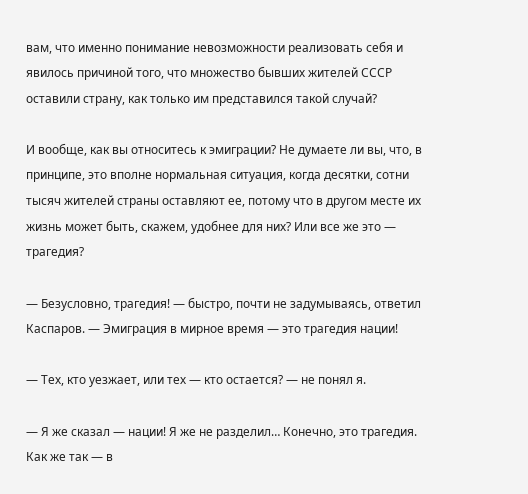вам, что именно понимание невозможности реализовать себя и явилось причиной того, что множество бывших жителей СССР оставили страну, как только им представился такой случай?

И вообще, как вы относитесь к эмиграции? Не думаете ли вы, что, в принципе, это вполне нормальная ситуация, когда десятки, сотни тысяч жителей страны оставляют ее, потому что в другом месте их жизнь может быть, скажем, удобнее для них? Или все же это — трагедия?

— Безусловно, трагедия! — быстро, почти не задумываясь, ответил Каспаров. — Эмиграция в мирное время — это трагедия нации!

— Тех, кто уезжает, или тех — кто остается? — не понял я.

— Я же сказал — нации! Я же не разделил… Конечно, это трагедия. Как же так — в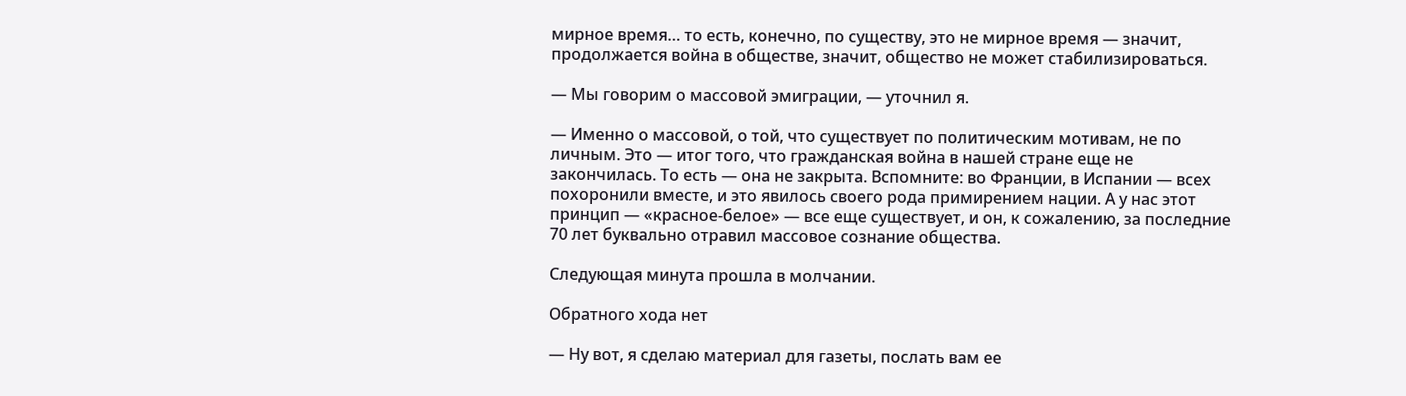мирное время… то есть, конечно, по существу, это не мирное время — значит, продолжается война в обществе, значит, общество не может стабилизироваться.

— Мы говорим о массовой эмиграции, — уточнил я.

— Именно о массовой, о той, что существует по политическим мотивам, не по личным. Это — итог того, что гражданская война в нашей стране еще не закончилась. То есть — она не закрыта. Вспомните: во Франции, в Испании — всех похоронили вместе, и это явилось своего рода примирением нации. А у нас этот принцип — «красное-белое» — все еще существует, и он, к сожалению, за последние 70 лет буквально отравил массовое сознание общества.

Следующая минута прошла в молчании.

Обратного хода нет

— Ну вот, я сделаю материал для газеты, послать вам ее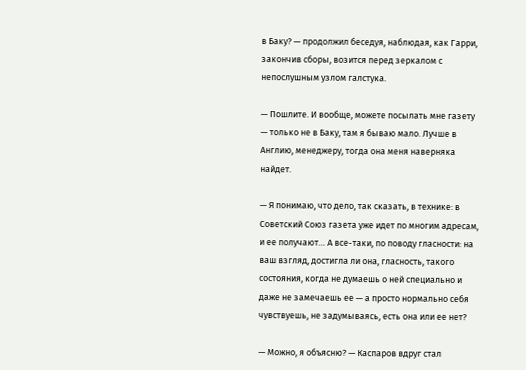в Баку? — продолжил беседуя, наблюдая, как Гарри, закончив сборы, возится перед зеркалом с непослушным узлом галстука.

— Пошлите. И вообще, можете посылать мне газету — только не в Баку, там я бываю мало. Лучше в Англию, менеджеру, тогда она меня наверняка найдет.

— Я понимаю, что дело, так сказать, в технике: в Советский Союз газета уже идет по многим адресам, и ее получают… А все-таки, по поводу гласности: на ваш взгляд, достигла ли она, гласность, такого состояния, когда не думаешь о ней специально и даже не замечаешь ее — а просто нормально себя чувствуешь, не задумываясь, есть она или ее нет?

— Можно, я объясню? — Каспаров вдруг стал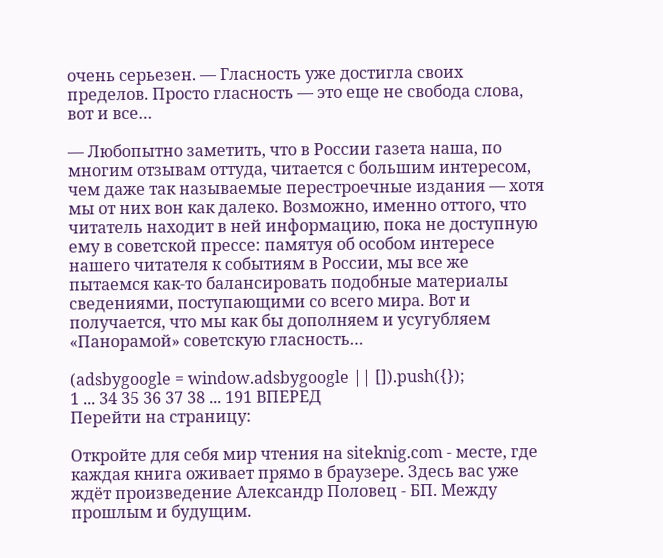очень серьезен. — Гласность уже достигла своих пределов. Просто гласность — это еще не свобода слова, вот и все…

— Любопытно заметить, что в России газета наша, по многим отзывам оттуда, читается с большим интересом, чем даже так называемые перестроечные издания — хотя мы от них вон как далеко. Возможно, именно оттого, что читатель находит в ней информацию, пока не доступную ему в советской прессе: памятуя об особом интересе нашего читателя к событиям в России, мы все же пытаемся как-то балансировать подобные материалы сведениями, поступающими со всего мира. Вот и получается, что мы как бы дополняем и усугубляем «Панорамой» советскую гласность…

(adsbygoogle = window.adsbygoogle || []).push({});
1 ... 34 35 36 37 38 ... 191 ВПЕРЕД
Перейти на страницу:

Откройте для себя мир чтения на siteknig.com - месте, где каждая книга оживает прямо в браузере. Здесь вас уже ждёт произведение Александр Половец - БП. Между прошлым и будущим.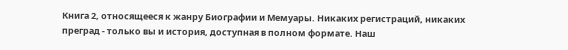Книга 2, относящееся к жанру Биографии и Мемуары. Никаких регистраций, никаких преград - только вы и история, доступная в полном формате. Наш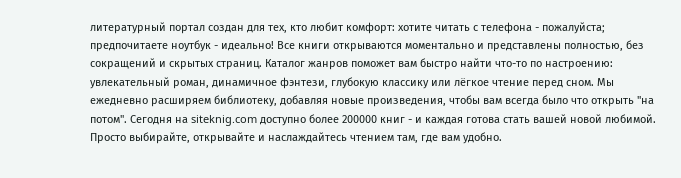литературный портал создан для тех, кто любит комфорт: хотите читать с телефона - пожалуйста; предпочитаете ноутбук - идеально! Все книги открываются моментально и представлены полностью, без сокращений и скрытых страниц. Каталог жанров поможет вам быстро найти что-то по настроению: увлекательный роман, динамичное фэнтези, глубокую классику или лёгкое чтение перед сном. Мы ежедневно расширяем библиотеку, добавляя новые произведения, чтобы вам всегда было что открыть "на потом". Сегодня на siteknig.com доступно более 200000 книг - и каждая готова стать вашей новой любимой. Просто выбирайте, открывайте и наслаждайтесь чтением там, где вам удобно.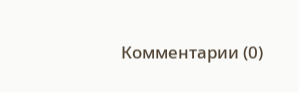Комментарии (0)